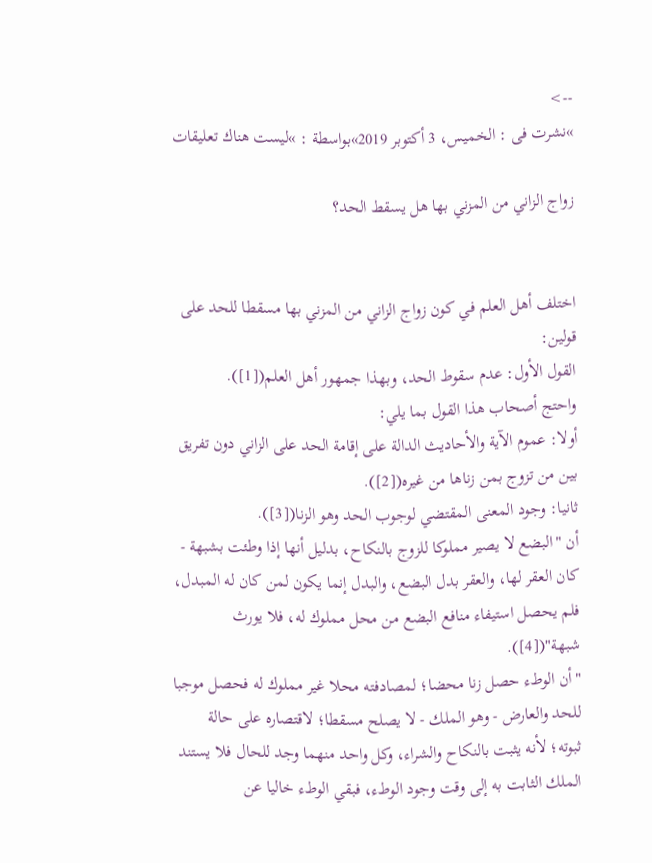-->
»نشرت فى : الخميس، 3 أكتوبر 2019»بواسطة : »ليست هناك تعليقات

زواج الزاني من المزني بها هل يسقط الحد؟


اختلف أهل العلم في كون زواج الزاني من المزني بها مسقطا للحد على قولين:
القول الأول: عدم سقوط الحد، وبهذا جمهور أهل العلم([1]).
واحتج أصحاب هذا القول بما يلي:
أولا: عموم الآية والأحاديث الدالة على إقامة الحد على الزاني دون تفريق بين من تزوج بمن زناها من غيره([2]).
ثانيا: وجود المعنى المقتضي لوجوب الحد وهو الزنا([3]).
أن "البضع لا يصير مملوكا للزوج بالنكاح، بدليل أنها إذا وطئت بشبهة - كان العقر لها، والعقر بدل البضع، والبدل إنما يكون لمن كان له المبدل، فلم يحصل استيفاء منافع البضع من محل مملوك له، فلا يورث شبهة"([4]).
"أن الوطء حصل زنا محضا؛ لمصادفته محلا غير مملوك له فحصل موجبا للحد والعارض - وهو الملك - لا يصلح مسقطا؛ لاقتصاره على حالة ثبوته؛ لأنه يثبت بالنكاح والشراء، وكل واحد منهما وجد للحال فلا يستند الملك الثابت به إلى وقت وجود الوطء، فبقي الوطء خاليا عن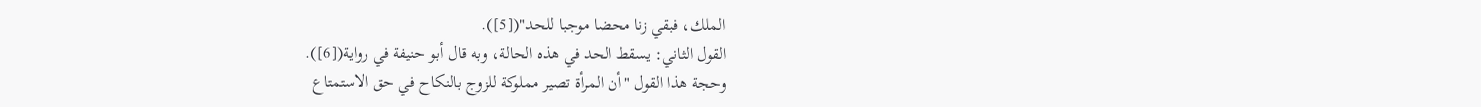الملك، فبقي زنا محضا موجبا للحد"([5]).
القول الثاني: يسقط الحد في هذه الحالة، وبه قال أبو حنيفة في رواية([6]).
وحجة هذا القول "أن المرأة تصير مملوكة للزوج بالنكاح في حق الاستمتاع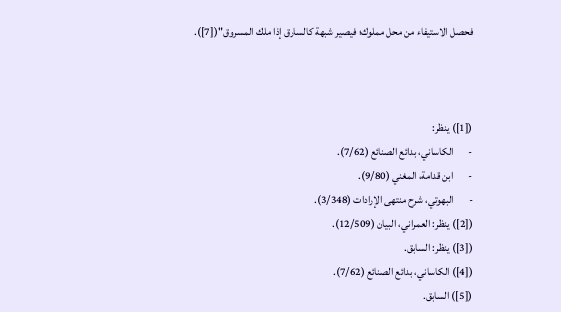فحصل الاستيفاء من محل مملوك؛ فيصير شبهة كالسارق إذا ملك المسروق"([7]).



([1]) ينظر:
-       الكاساني، بدائع الصنائع (7/62).
-       ابن قدامة، المغني (9/80).
-       البهوتي، شرح منتهى الإرادات (3/348).
([2]) ينظر: العمراني، البيان (12/509).
([3]) ينظر: السابق.
([4]) الكاساني، بدائع الصنائع (7/62).
([5]) السابق.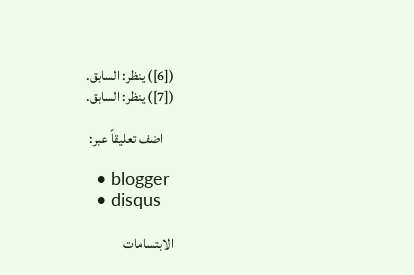([6]) ينظر: السابق.
([7]) ينظر: السابق.

    اضف تعليقاً عبر:

  • blogger
  • disqus

الابتسامات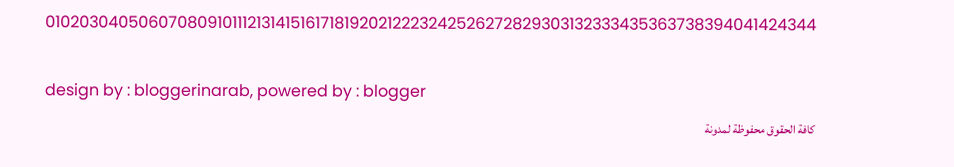0102030405060708091011121314151617181920212223242526272829303132333435363738394041424344

design by : bloggerinarab, powered by : blogger
كافة الحقوق محفوظة لمدونة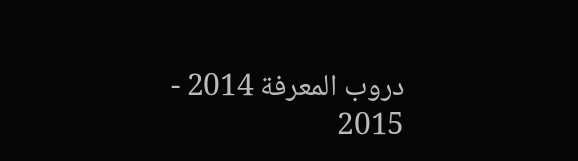دروب المعرفة 2014 - 2015